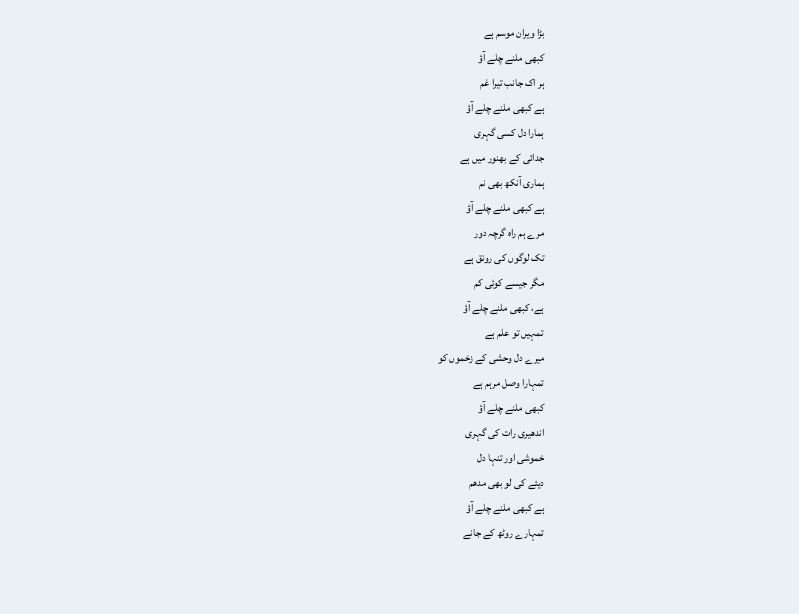بڑا ویران موسم ہے
کبھی ملنے چلے آؤ
ہر اک جانب تیرا غم
ہے کبھی ملنے چلے آؤ
ہمارا دل کسی گہری
جدائی کے بھنور میں ہے
ہماری آنکھ بھی نم
ہے کبھی ملنے چلے آؤ
مرے ہم راہ گرچہ دور
تک لوگوں کی رونق ہے
مگر جیسے کوئی کم
ہے، کبھی ملنے چلے آؤ
تمہیں تو علم ہے
میرے دل وحشی کے زخموں کو
تمہارا وصل مرہم ہے
کبھی ملنے چلے آؤ
اندھیری رات کی گہری
خموشی اور تنہا دل
دیئے کی لو بھی مدھم
ہے کبھی ملنے چلے آؤ
تمہارے روٹھ کے جانے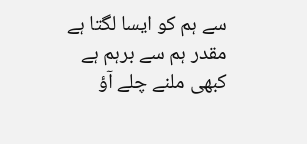سے ہم کو ایسا لگتا ہے
مقدر ہم سے برہم ہے
کبھی ملنے چلے آؤ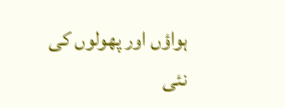ہواؤں اور پھولوں کی
نئی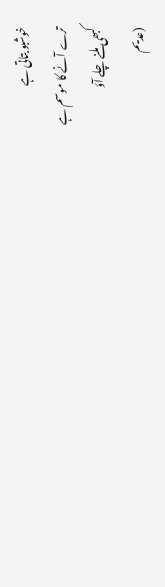خوشبو بتاتی ہے
ترے آنے کا موسم ہے
کبھی ملنے چلے آؤ
(عدیم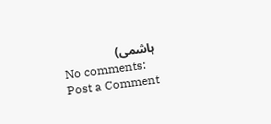ہاشمی)
No comments:
Post a Comment